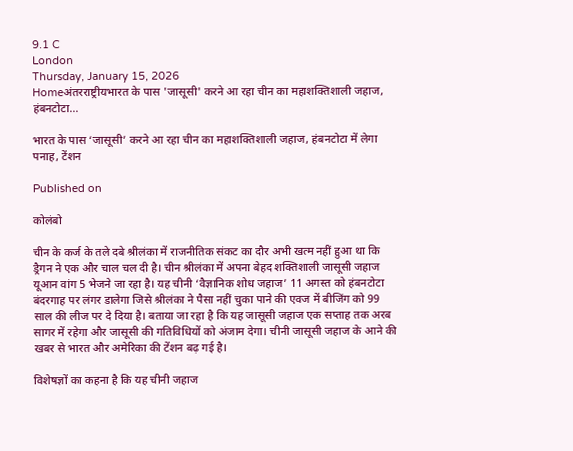9.1 C
London
Thursday, January 15, 2026
Homeअंतरराष्ट्रीयभारत के पास 'जासूसी' करने आ रहा चीन का महाशक्तिशाली जहाज, हंबनटोटा...

भारत के पास ‘जासूसी’ करने आ रहा चीन का महाशक्तिशाली जहाज, हंबनटोटा में लेगा पनाह, टेंशन

Published on

कोलंबो

चीन के कर्ज के तले दबे श्रीलंका में राजनीतिक संकट का दौर अभी खत्‍म नहीं हुआ था कि ड्रैगन ने एक और चाल चल दी है। चीन श्रीलंका में अपना बेहद शक्तिशाली जासूसी जहाज यूआन वांग 5 भेजने जा रहा है। यह चीनी ‘वैज्ञानिक शोध जहाज’ 11 अगस्‍त को हंबनटोटा बंदरगाह पर लंगर डालेगा जिसे श्रीलंका ने पैसा नहीं चुका पाने की एवज में बीजिंग को 99 साल की लीज पर दे दिया है। बताया जा रहा है कि यह जासूसी जहाज एक सप्‍ताह तक अरब सागर में रहेगा और जासूसी की गतिविधियों को अंजाम देगा। चीनी जासूसी जहाज के आने की खबर से भारत और अमेरिका की टेंशन बढ़ गई है।

विशेषज्ञों का कहना है कि यह चीनी जहाज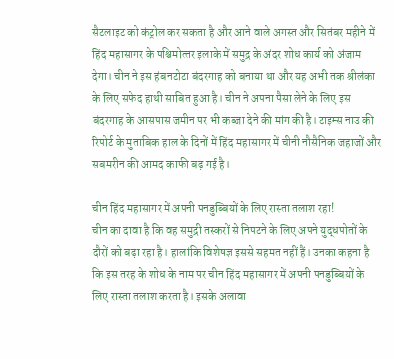सैटलाइट को कंट्रोल कर सकता है और आने वाले अगस्‍त और सितंबर महीने में हिंद महासागर के पश्चिमोत्‍तर इलाके में समुद्र के अंदर शोध कार्य को अंजाम देगा। चीन ने इस हंबनटोटा बंदरगाह को बनाया था और यह अभी तक श्रीलंका के लिए सफेद हाथी साबित हुआ है। चीन ने अपना पैसा लेने के लिए इस बंदरगाह के आसपास जमीन पर भी कब्‍जा देने की मांग की है। टाइम्‍स नाउ की रिपोर्ट के मुताबिक हाल के दिनों में हिंद महासागर में चीनी नौसैनिक जहाजों और सबमरीन की आमद काफी बढ़ गई है।

चीन हिंद महासागर में अपनी पनडुब्बियों के लिए रास्‍ता तलाश रहा!
चीन का दावा है कि वह समुद्री तस्‍करों से निपटने के लिए अपने युद्धपोतों के दौरों को बढ़ा रहा है। हालांकि विशेषज्ञ इससे सहमत नहीं हैं। उनका कहना है कि इस तरह के शोध के नाम पर चीन हिंद महासागर में अपनी पनडुब्बियों के लिए रास्‍ता तलाश करता है। इसके अलावा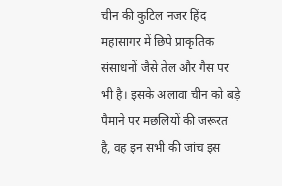चीन की कुटिल नजर हिंद महासागर में छिपे प्राकृतिक संसाधनों जैसे तेल और गैस पर भी है। इसके अलावा चीन को बड़े पैमाने पर मछलियों की जरूरत है, वह इन सभी की जांच इस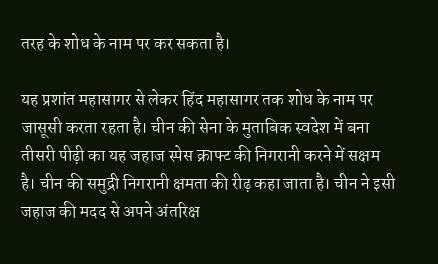तरह के शोध के नाम पर कर सकता है।

यह प्रशांत महासागर से लेकर हिंद महासागर तक शोध के नाम पर जासूसी करता रहता है। चीन की सेना के मुताबिक स्‍वदेश में बना तीसरी पीढ़ी का यह जहाज स्‍पेस क्राफ्ट की निगरानी करने में सक्षम है। चीन की समुद्री न‍िगरानी क्षमता की रीढ़ कहा जाता है। चीन ने इसी जहाज की मदद से अपने अंतरिक्ष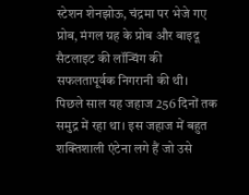स्‍टेशन शेनझोऊ, चंद्रमा पर भेजे गए प्रोब, मंगल ग्रह के प्रोब और बाइदू सैटलाइट की लॉन्चिंग की सफलतापूर्वक निगरानी की थी। पिछले साल यह जहाज 256 दिनों तक समुद्र में रहा था। इस जहाज में बहुत शक्तिशाली एंटेना लगे हैं जो उसे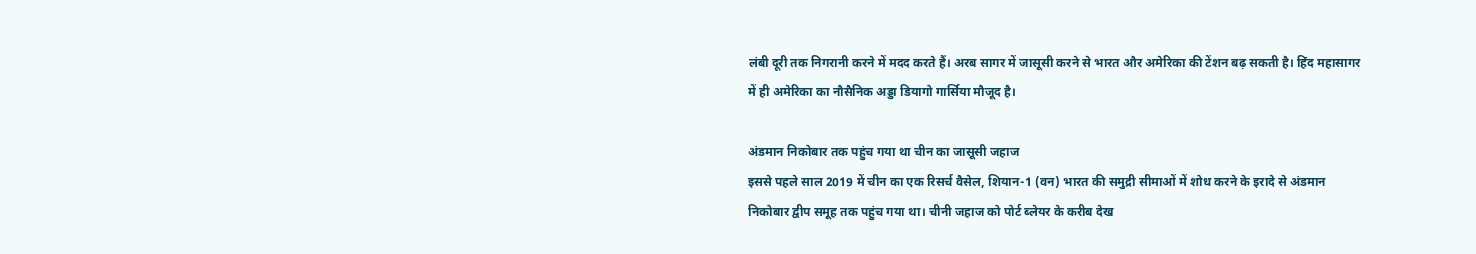लंबी दूरी तक निगरानी करने में मदद करते हैं। अरब सागर में जासूसी करने से भारत और अमेरिका की टेंशन बढ़ सकती है। हिंद महासागर में ही अमेरिका का नौसैनिक अड्डा डियागो गार्सिया मौजूद है।

अंडमान निकोबार तक पहुंच गया था चीन का जासूसी जहाज
इससे पहले साल 2019 में चीन का एक रिसर्च वैसेल, शियान-1 (वन) भारत की समुद्री सीमाओं में शोध करने के इरादे से अंडमान निकोबार द्वीप समूह तक पहुंच गया था। चीनी जहाज को पोर्ट ब्लेयर के करीब देख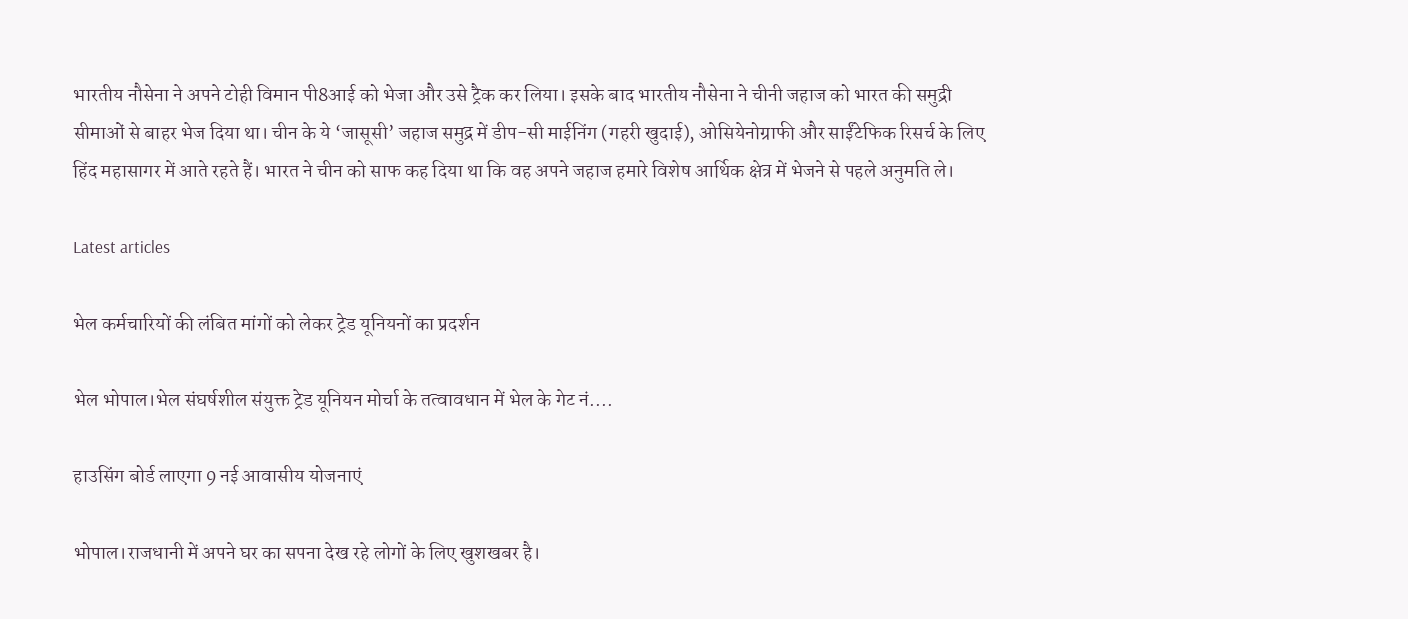भारतीय नौसेना ने अपने टोही विमान पी8आई को भेजा और उसे ट्रैक कर लिया। इसके बाद भारतीय नौसेना ने चीनी जहाज को भारत की समुद्री सीमाओं से बाहर भेज दिया था। चीन के ये ‘जासूसी’ जहाज समुद्र में डीप-सी माईनिंग (गहरी खुदाई), ओसियेनोग्राफी और साईंटेफिक रिसर्च के लिए हिंद महासागर में आते रहते हैं। भारत ने चीन को साफ कह दिया था कि वह अपने जहाज हमारे विशेष आर्थिक क्षेत्र में भेजने से पहले अनुमति ले।

Latest articles

भेल कर्मचारियों की लंबित मांगों को लेकर ट्रेड यूनियनों का प्रदर्शन

भेल भोपाल।भेल संघर्षशील संयुक्त ट्रेड यूनियन मोर्चा के तत्वावधान में भेल के गेट नं....

हाउसिंग बोर्ड लाएगा 9 नई आवासीय योजनाएं

भोपाल।राजधानी में अपने घर का सपना देख रहे लोगों के लिए खुशखबर है।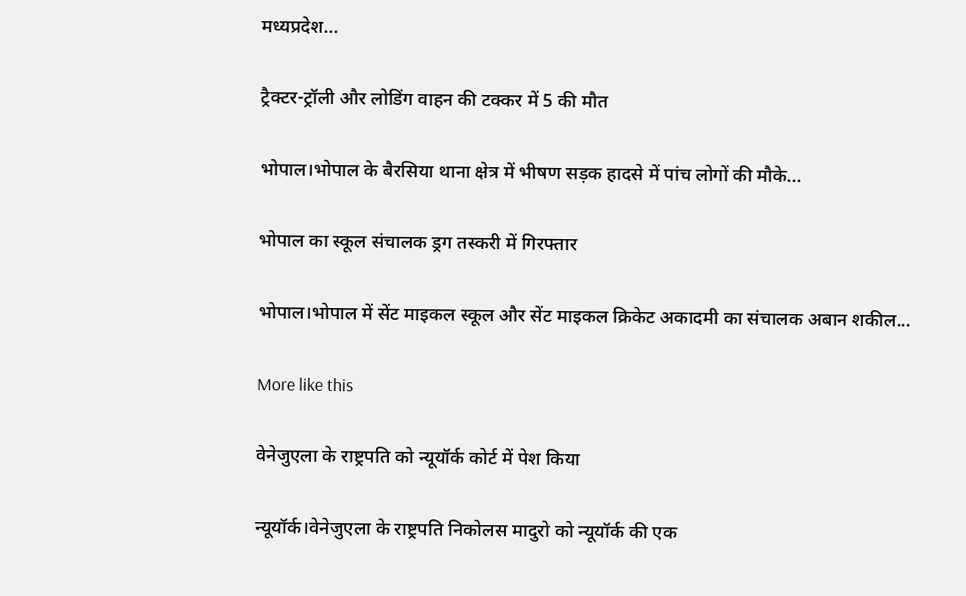मध्यप्रदेश...

ट्रैक्टर-ट्रॉली और लोडिंग वाहन की टक्कर में 5 की मौत

भोपाल।भोपाल के बैरसिया थाना क्षेत्र में भीषण सड़क हादसे में पांच लोगों की मौके...

भोपाल का स्कूल संचालक ड्रग तस्करी में गिरफ्तार

भोपाल।भोपाल में सेंट माइकल स्कूल और सेंट माइकल क्रिकेट अकादमी का संचालक अबान शकील...

More like this

वेनेजुएला के राष्ट्रपति को न्यूयॉर्क कोर्ट में पेश किया

न्यूयॉर्क।वेनेजुएला के राष्ट्रपति निकोलस मादुरो को न्यूयॉर्क की एक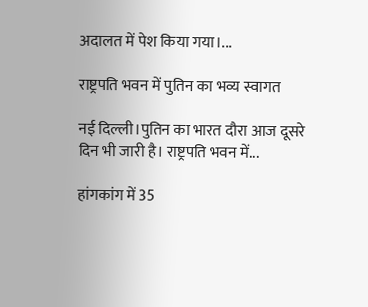अदालत में पेश किया गया।...

राष्ट्रपति भवन में पुतिन का भव्य स्वागत

नई दिल्ली।पुतिन का भारत दौरा आज दूसरे दिन भी जारी है। राष्ट्रपति भवन में...

हांगकांग में 35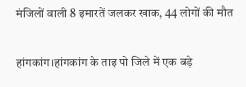मंजिलों वाली 8 इमारतें जलकर खाक, 44 लोगों की मौत

हांगकांग।हांगकांग के ताइ पो जिले में एक बड़े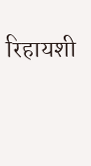रिहायशी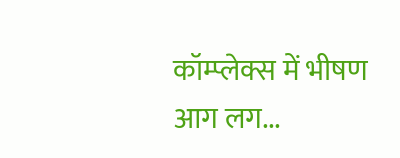कॉम्प्लेक्स में भीषण आग लग...